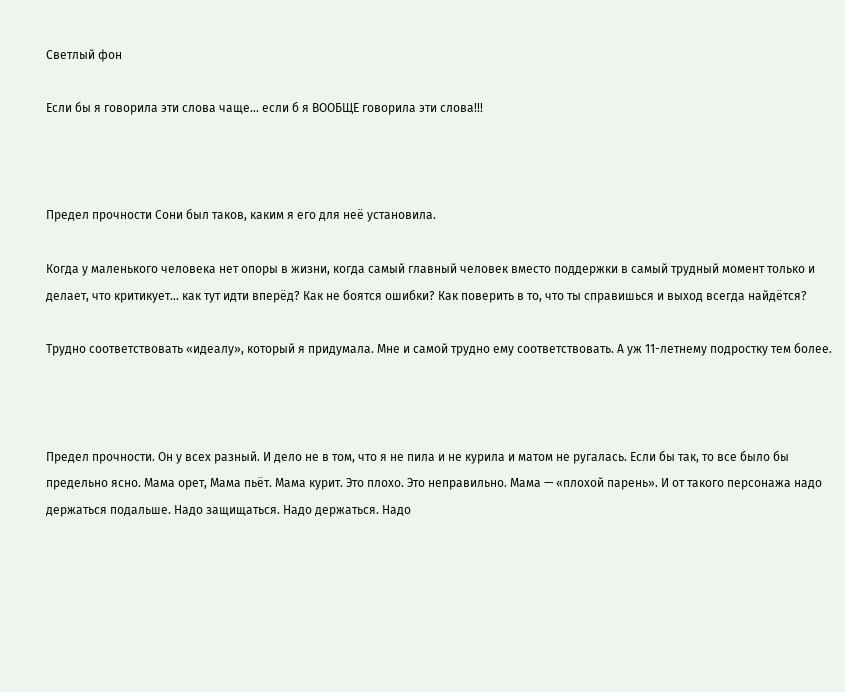Светлый фон

Если бы я говорила эти слова чаще… если б я ВООБЩЕ говорила эти слова!!!



Предел прочности Сони был таков, каким я его для неё установила.

Когда у маленького человека нет опоры в жизни, когда самый главный человек вместо поддержки в самый трудный момент только и делает, что критикует… как тут идти вперёд? Как не боятся ошибки? Как поверить в то, что ты справишься и выход всегда найдётся?

Трудно соответствовать «идеалу», который я придумала. Мне и самой трудно ему соответствовать. А уж 11-летнему подростку тем более.



Предел прочности. Он у всех разный. И дело не в том, что я не пила и не курила и матом не ругалась. Если бы так, то все было бы предельно ясно. Мама орет, Мама пьёт. Мама курит. Это плохо. Это неправильно. Мама — «плохой парень». И от такого персонажа надо держаться подальше. Надо защищаться. Надо держаться. Надо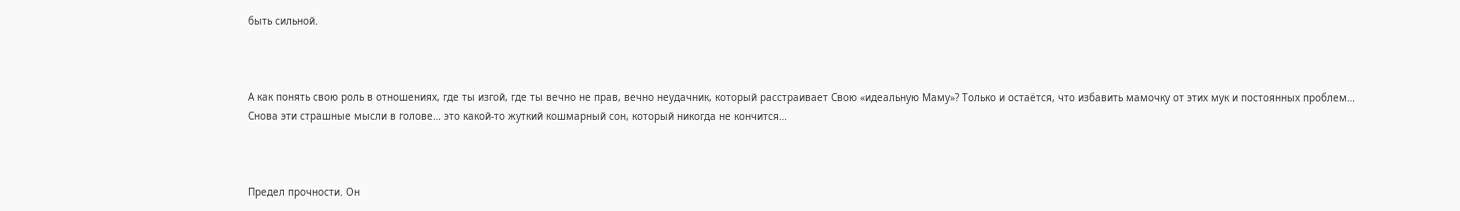быть сильной.



А как понять свою роль в отношениях, где ты изгой, где ты вечно не прав, вечно неудачник, который расстраивает Свою «идеальную Маму»? Только и остаётся, что избавить мамочку от этих мук и постоянных проблем… Снова эти страшные мысли в голове… это какой-то жуткий кошмарный сон, который никогда не кончится…



Предел прочности. Он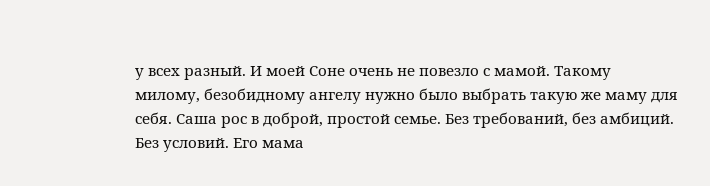у всех разный. И моей Соне очень не повезло с мамой. Такому милому, безобидному ангелу нужно было выбрать такую же маму для себя. Саша рос в доброй, простой семье. Без требований, без амбиций. Без условий. Его мама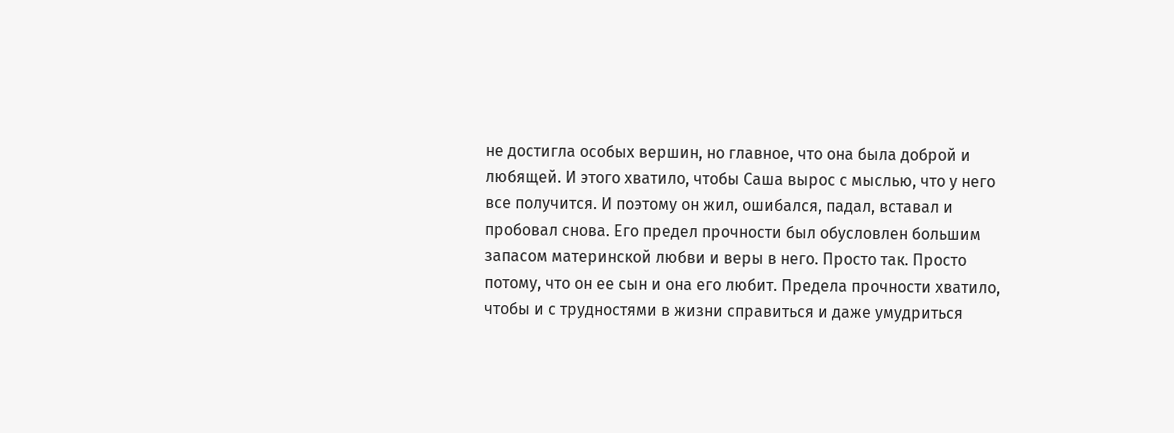не достигла особых вершин, но главное, что она была доброй и любящей. И этого хватило, чтобы Саша вырос с мыслью, что у него все получится. И поэтому он жил, ошибался, падал, вставал и пробовал снова. Его предел прочности был обусловлен большим запасом материнской любви и веры в него. Просто так. Просто потому, что он ее сын и она его любит. Предела прочности хватило, чтобы и с трудностями в жизни справиться и даже умудриться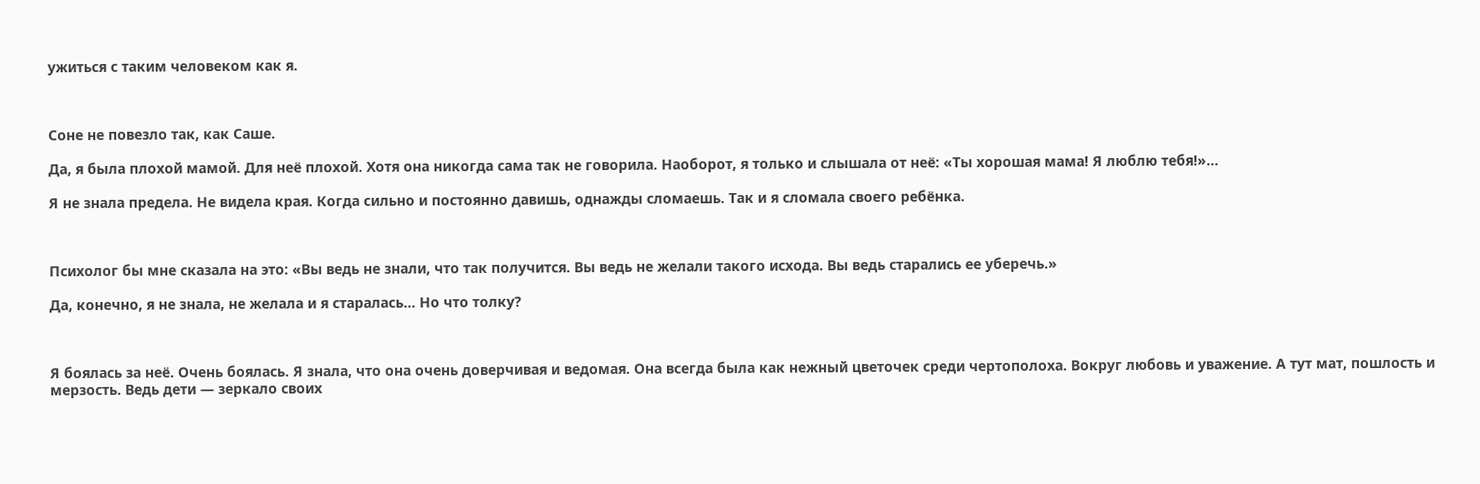ужиться с таким человеком как я.



Соне не повезло так, как Саше.

Да, я была плохой мамой. Для неё плохой. Хотя она никогда сама так не говорила. Наоборот, я только и слышала от неё: «Ты хорошая мама! Я люблю тебя!»…

Я не знала предела. Не видела края. Когда сильно и постоянно давишь, однажды сломаешь. Так и я сломала своего ребёнка.



Психолог бы мне сказала на это: «Вы ведь не знали, что так получится. Вы ведь не желали такого исхода. Вы ведь старались ее уберечь.»

Да, конечно, я не знала, не желала и я старалась… Но что толку?



Я боялась за неё. Очень боялась. Я знала, что она очень доверчивая и ведомая. Она всегда была как нежный цветочек среди чертополоха. Вокруг любовь и уважение. А тут мат, пошлость и мерзость. Ведь дети — зеркало своих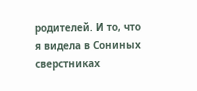родителей. И то, что я видела в Сониных сверстниках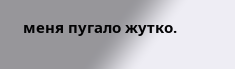меня пугало жутко.